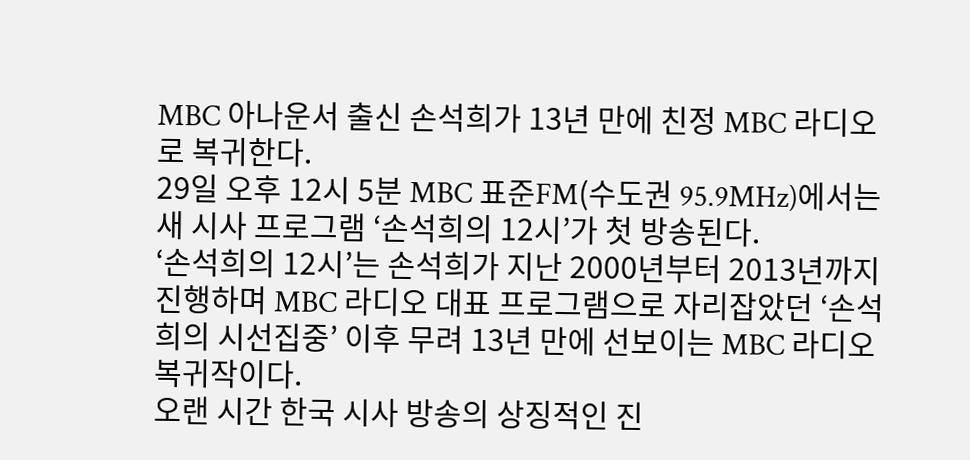MBC 아나운서 출신 손석희가 13년 만에 친정 MBC 라디오로 복귀한다.
29일 오후 12시 5분 MBC 표준FM(수도권 95.9MHz)에서는 새 시사 프로그램 ‘손석희의 12시’가 첫 방송된다.
‘손석희의 12시’는 손석희가 지난 2000년부터 2013년까지 진행하며 MBC 라디오 대표 프로그램으로 자리잡았던 ‘손석희의 시선집중’ 이후 무려 13년 만에 선보이는 MBC 라디오 복귀작이다.
오랜 시간 한국 시사 방송의 상징적인 진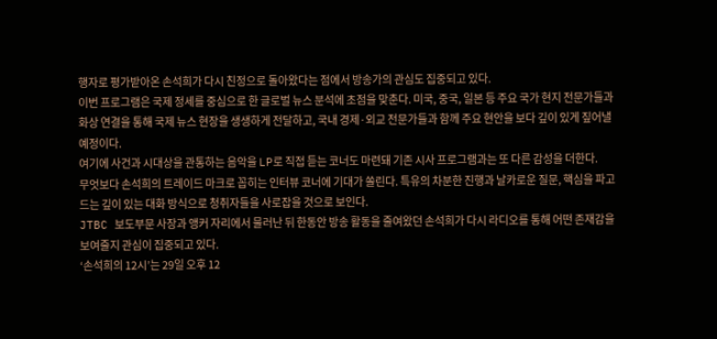행자로 평가받아온 손석희가 다시 친정으로 돌아왔다는 점에서 방송가의 관심도 집중되고 있다.
이번 프로그램은 국제 정세를 중심으로 한 글로벌 뉴스 분석에 초점을 맞춘다. 미국, 중국, 일본 등 주요 국가 현지 전문가들과 화상 연결을 통해 국제 뉴스 현장을 생생하게 전달하고, 국내 경제·외교 전문가들과 함께 주요 현안을 보다 깊이 있게 짚어낼 예정이다.
여기에 사건과 시대상을 관통하는 음악을 LP로 직접 듣는 코너도 마련돼 기존 시사 프로그램과는 또 다른 감성을 더한다.
무엇보다 손석희의 트레이드 마크로 꼽히는 인터뷰 코너에 기대가 쏠린다. 특유의 차분한 진행과 날카로운 질문, 핵심을 파고드는 깊이 있는 대화 방식으로 청취자들을 사로잡을 것으로 보인다.
JTBC 보도부문 사장과 앵커 자리에서 물러난 뒤 한동안 방송 활동을 줄여왔던 손석희가 다시 라디오를 통해 어떤 존재감을 보여줄지 관심이 집중되고 있다.
‘손석희의 12시’는 29일 오후 12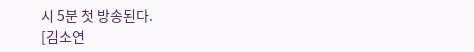시 5분 첫 방송된다.
[김소연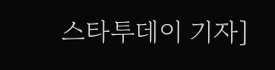스타투데이 기자]